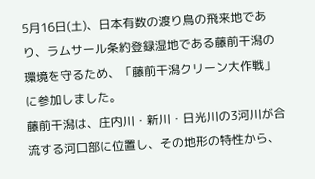5月16日(土)、日本有数の渡り鳥の飛来地であり、ラムサール条約登録湿地である藤前干潟の環境を守るため、「藤前干潟クリーン大作戦」に参加しました。
藤前干潟は、庄内川・新川・日光川の3河川が合流する河口部に位置し、その地形の特性から、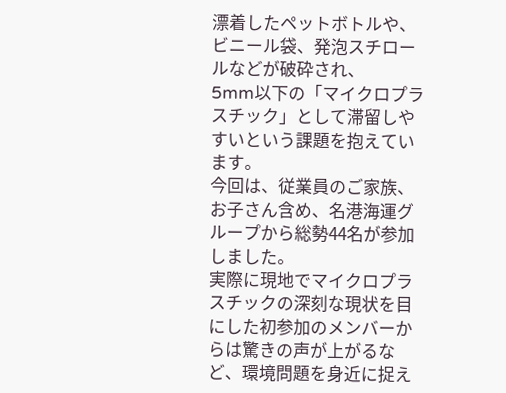漂着したペットボトルや、ビニール袋、発泡スチロールなどが破砕され、
5mm以下の「マイクロプラスチック」として滞留しやすいという課題を抱えています。
今回は、従業員のご家族、お子さん含め、名港海運グループから総勢44名が参加しました。
実際に現地でマイクロプラスチックの深刻な現状を目にした初参加のメンバーからは驚きの声が上がるなど、環境問題を身近に捉え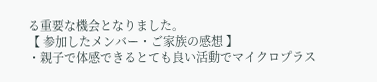る重要な機会となりました。
【 参加したメンバー・ご家族の感想 】
・親子で体感できるとても良い活動でマイクロプラス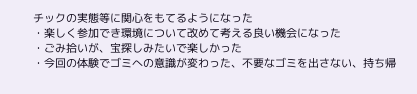チックの実態等に関心をもてるようになった
・楽しく参加でき環境について改めて考える良い機会になった
・ごみ拾いが、宝探しみたいで楽しかった
・今回の体験でゴミへの意識が変わった、不要なゴミを出さない、持ち帰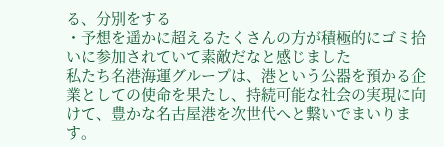る、分別をする
・予想を遥かに超えるたくさんの方が積極的にゴミ拾いに参加されていて素敵だなと感じました
私たち名港海運グループは、港という公器を預かる企業としての使命を果たし、持続可能な社会の実現に向けて、豊かな名古屋港を次世代へと繋いでまいります。